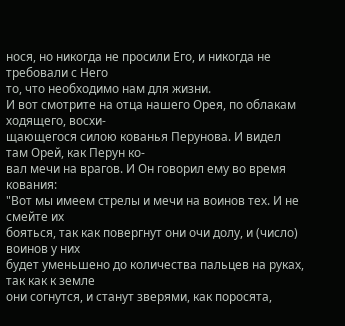нося, но никогда не просили Его, и никогда не требовали с Него
то, что необходимо нам для жизни.
И вот смотрите на отца нашего Орея, по облакам ходящего, восхи-
щающегося силою кованья Перунова. И видел там Орей, как Перун ко-
вал мечи на врагов. И Он говорил ему во время кования:
"Вот мы имеем стрелы и мечи на воинов тех. И не смейте их
бояться, так как повергнут они очи долу, и (число) воинов у них
будет уменьшено до количества пальцев на руках, так как к земле
они согнутся, и станут зверями, как поросята,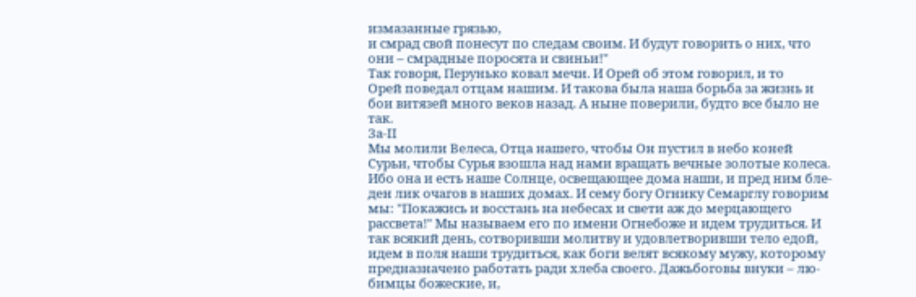измазанные грязью,
и смрад свой понесут по следам своим. И будут говорить о них, что
они – смрадные поросята и свиньи!"
Так говоря, Перунько ковал мечи. И Орей об этом говорил, и то
Орей поведал отцам нашим. И такова была наша борьба за жизнь и
бои витязей много веков назад. А ныне поверили, будто все было не
так.
За-II
Мы молили Велеса, Отца нашего, чтобы Он пустил в небо коней
Сурьи, чтобы Сурья взошла над нами вращать вечные золотые колеса.
Ибо она и есть наше Солнце, освещающее дома наши, и пред ним бле-
ден лик очагов в наших домах. И сему богу Огнику Семарглу говорим
мы: "Покажись и восстань на небесах и свети аж до мерцающего
рассвета!" Мы называем его по имени Огнебоже и идем трудиться. И
так всякий день, сотворивши молитву и удовлетворивши тело едой,
идем в поля наши трудиться, как боги велят всякому мужу, которому
предназначено работать ради хлеба своего. Дажьбоговы внуки – лю-
бимцы божеские, и,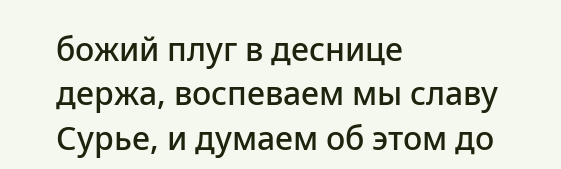божий плуг в деснице держа, воспеваем мы славу
Сурье, и думаем об этом до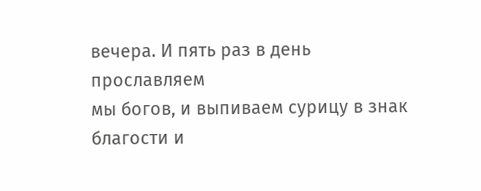вечера. И пять раз в день прославляем
мы богов, и выпиваем сурицу в знак благости и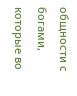общности с богами,
которые во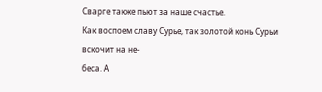Сварге также пьют за наше счастье.
Как воспоем славу Сурье, так золотой конь Сурьи вскочит на не-
беса. А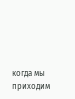когда мы приходим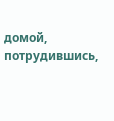домой, потрудившись,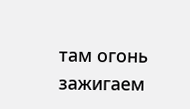там огонь зажигаем